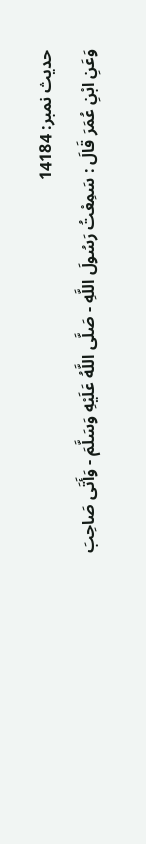حدیث نمبر: 14184
وَعَنِ ابْنِ عُمَرَ قَالَ : سَمِعْتُ رَسُولَ اللَّهِ - صَلَّى اللَّهُ عَلَيْهِ وَسَلَّمَ - وَأَتَى صَاحِبَ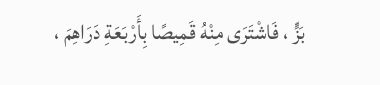بَزٍّ ، فَاشْتَرَى مِنْهُ قَمِيصًا بِأَرْبَعَةِ دَرَاهِمَ ،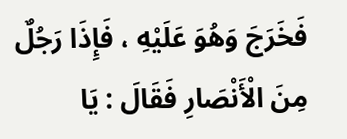فَخَرَجَ وَهُوَ عَلَيْهِ ، فَإِذَا رَجُلٌ مِنَ الْأَنْصَارِ فَقَالَ : يَا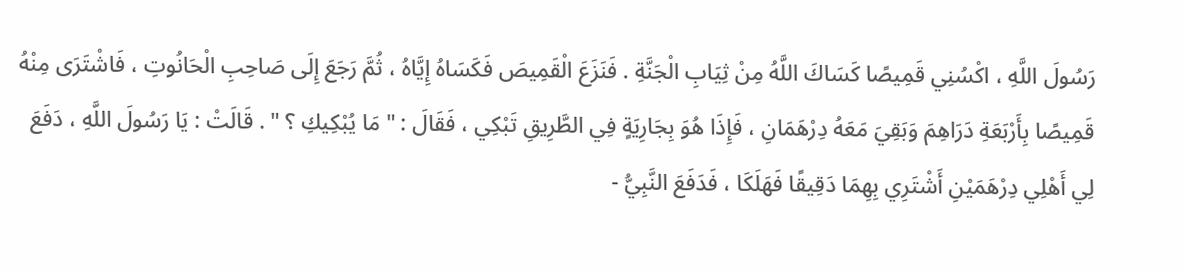رَسُولَ اللَّهِ ، اكْسُنِي قَمِيصًا كَسَاكَ اللَّهُ مِنْ ثِيَابِ الْجَنَّةِ . فَنَزَعَ الْقَمِيصَ فَكَسَاهُ إِيَّاهُ ، ثُمَّ رَجَعَ إِلَى صَاحِبِ الْحَانُوتِ ، فَاشْتَرَى مِنْهُ قَمِيصًا بِأَرْبَعَةِ دَرَاهِمَ وَبَقِيَ مَعَهُ دِرْهَمَانِ ، فَإِذَا هُوَ بِجَارِيَةٍ فِي الطَّرِيقِ تَبْكِي ، فَقَالَ : " مَا يُبْكِيكِ ؟ " . قَالَتْ : يَا رَسُولَ اللَّهِ ، دَفَعَ لِي أَهْلِي دِرْهَمَيْنِ أَشْتَرِي بِهِمَا دَقِيقًا فَهَلَكَا ، فَدَفَعَ النَّبِيُّ -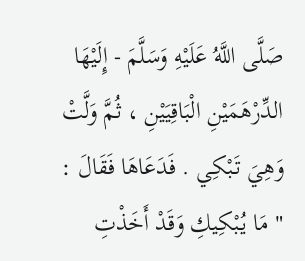صَلَّى اللَّهُ عَلَيْهِ وَسَلَّمَ - إِلَيْهَا الدِّرْهَمَيْنِ الْبَاقِيَيْنِ ، ثُمَّ وَلَّتْ وَهِيَ تَبْكِي . فَدَعَاهَا فَقَالَ : " مَا يُبْكِيكِ وَقَدْ أَخَذْتِ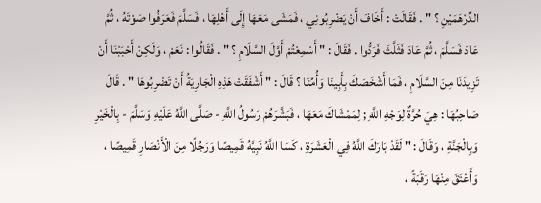الدِّرْهَمَيْنِ ؟ " . فَقَالَتْ : أَخَافَ أَنْ يَضْرِبُونِي ، فَمَشَى مَعَهَا إِلَى أَهْلِهَا ، فَسَلَّمَ فَعَرَفُوا صَوْتَهُ ، ثُمَّ عَادَ فَسَلَّمَ ، ثُمَّ عَادَ فَثَلَّثَ فَرَدُّوا . فَقَالَ : " أَسْمِعْتُمْ أَوَّلَ السَّلَامِ ؟ " . فَقَالُوا : نَعَمْ ، وَلَكِنْ أَحْبَبْنَا أَنْ تَزِيدَنَا مِنَ السَّلَامِ ، فَمَا أَشْخَصَكَ بِأَبِينَا وَأُمِّنَا ؟ قَالَ : " أَشْفَقَتْ هَذِهِ الْجَارِيَةُ أَنْ تَضْرِبُوهَا " . قَالَ صَاحِبُهَا : هِيَ حُرَّةٌ لِوَجْهِ اللَّهِ ; لِمَمْشَاكَ مَعَهَا ، فَبَشَّرَهُمْ رَسُولُ اللَّهِ - صَلَّى اللَّهُ عَلَيْهِ وَسَلَّمَ - بِالْخَيْرِ وَبِالْجَنَّةِ ، وَقَالَ : " لَقَدْ بَارَكَ اللَّهُ فِي الْعَشَرَةِ ، كَسَا اللَّهُ نَبِيَّهُ قَمِيصًا وَرَجُلًا مِنَ الْأَنْصَارِ قَمِيصًا ، وَأَعْتَقَ مِنْهَا رَقَبَةً ،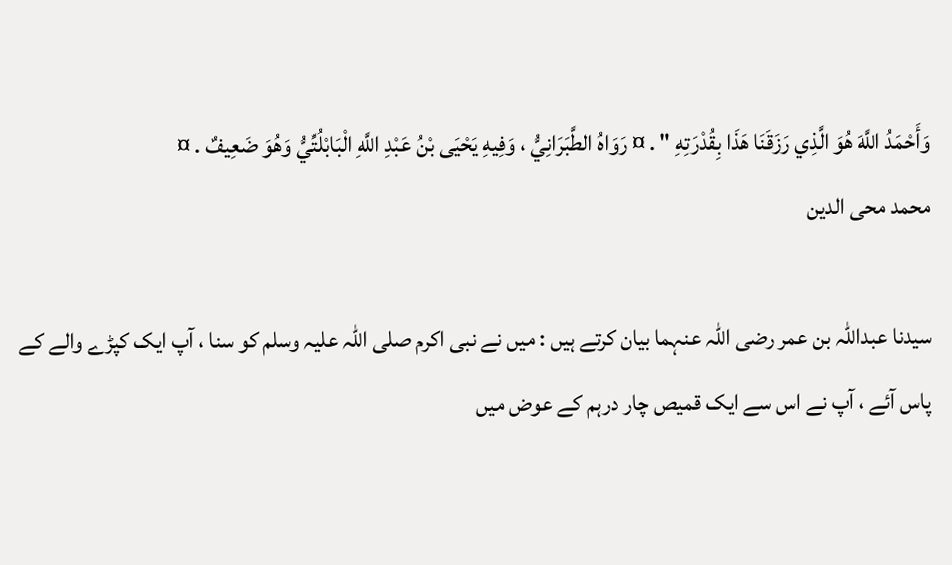وَأَحْمَدُ اللَّهَ هُوَ الَّذِي رَزَقَنَا هَذَا بِقُدْرَتِهِ " . ¤ رَوَاهُ الطَّبَرَانِيُّ ، وَفِيهِ يَحْيَى بْنُ عَبْدِ اللَّهِ الْبَابْلُتِّيُّ وَهُوَ ضَعِيفٌ . ¤
محمد محی الدین

سیدنا عبداللہ بن عمر رضی اللہ عنہما بیان کرتے ہیں : میں نے نبی اکرم صلی اللہ علیہ وسلم کو سنا ، آپ ایک کپڑے والے کے پاس آئے ، آپ نے اس سے ایک قمیص چار درہم کے عوض میں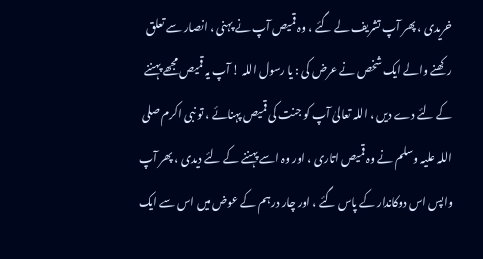خریدی ، پھر آپ تشریف لے گئے ، وہ قمیص آپ نے پہنی ، انصار سے تعلق رکھنے والے ایک شخص نے عرض کی : یا رسول اللہ ! آپ یہ قمیص مجھے پہننے کے لئے دے دیں ، اللہ تعالیٰ آپ کو جنت کی قمیص پہنائے ، تو نبی اکرم صلی اللہ علیہ وسلم نے وہ قمیص اتاری ، اور وہ اسے پہننے کے لئے دیدی ، پھر آپ واپس اس دوکاندار کے پاس گئے ، اور چار درہم کے عوض میں اس سے ایک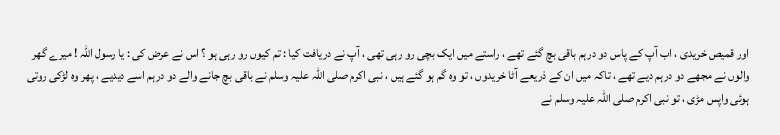اور قمیص خریدی ، اب آپ کے پاس دو درہم باقی بچ گئے تھے ، راستے میں ایک بچی رو رہی تھی ، آپ نے دریافت کیا : تم کیوں رو رہی ہو ؟ اس نے عرض کی : یا رسول اللہ ! میرے گھر والوں نے مجھے دو درہم دیے تھے ، تاکہ میں ان کے ذریعے آٹا خریدوں ، تو وہ گم ہو گئے ہیں ، نبی اکرم صلی اللہ علیہ وسلم نے باقی بچ جانے والے دو درہم اسے دیدیے ، پھر وہ لڑکی روتی ہوئی واپس مڑی ، تو نبی اکرم صلی اللہ علیہ وسلم نے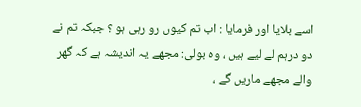اسے بلایا اور فرمایا : اب تم کیوں رو رہی ہو ؟ جبکہ تم نے دو درہم لے لیے ہیں ، وہ بولی: مجھے یہ اندیشہ ہے کہ گھر والے مجھے ماریں گے ،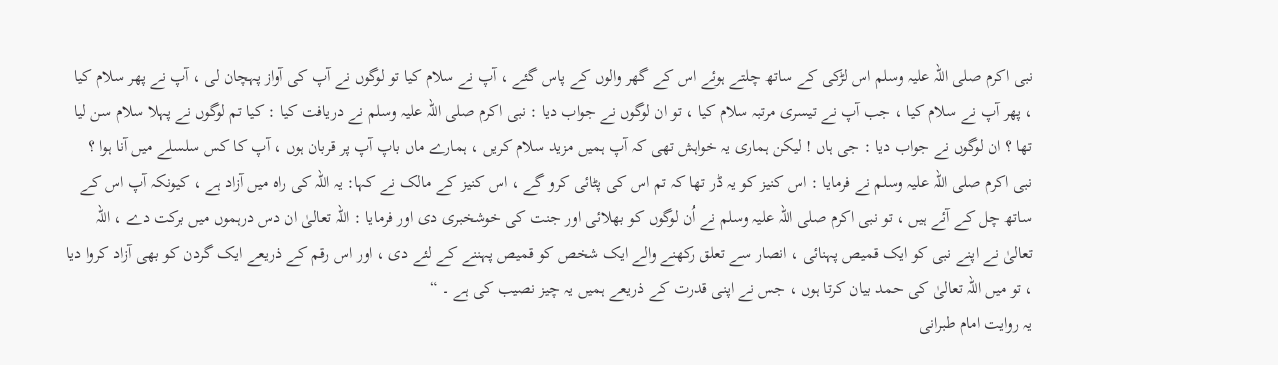نبی اکرم صلی اللہ علیہ وسلم اس لڑکی کے ساتھ چلتے ہوئے اس کے گھر والوں کے پاس گئے ، آپ نے سلام کیا تو لوگوں نے آپ کی آواز پہچان لی ، آپ نے پھر سلام کیا ، پھر آپ نے سلام کیا ، جب آپ نے تیسری مرتبہ سلام کیا ، تو ان لوگوں نے جواب دیا : نبی اکرم صلی اللہ علیہ وسلم نے دریافت کیا : کیا تم لوگوں نے پہلا سلام سن لیا تھا ؟ ان لوگوں نے جواب دیا : جی ہاں ! لیکن ہماری یہ خواہش تھی کہ آپ ہمیں مزید سلام کریں ، ہمارے ماں باپ آپ پر قربان ہوں ، آپ کا کس سلسلے میں آنا ہوا ؟ نبی اکرم صلی اللہ علیہ وسلم نے فرمایا : اس کنیز کو یہ ڈر تھا کہ تم اس کی پٹائی کرو گے ، اس کنیز کے مالک نے کہا: یہ اللہ کی راہ میں آزاد ہے ، کیونکہ آپ اس کے ساتھ چل کے آئے ہیں ، تو نبی اکرم صلی اللہ علیہ وسلم نے اُن لوگوں کو بھلائی اور جنت کی خوشخبری دی اور فرمایا : اللہ تعالیٰ ان دس درہموں میں برکت دے ، اللہ تعالیٰ نے اپنے نبی کو ایک قمیص پہنائی ، انصار سے تعلق رکھنے والے ایک شخص کو قمیص پہننے کے لئے دی ، اور اس رقم کے ذریعے ایک گردن کو بھی آزاد کروا دیا ، تو میں اللہ تعالیٰ کی حمد بیان کرتا ہوں ، جس نے اپنی قدرت کے ذریعے ہمیں یہ چیز نصیب کی ہے ۔ “
یہ روایت امام طبرانی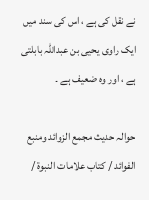نے نقل کی ہے ، اس کی سند میں ایک راوی یحیی بن عبداللہ بابلتی ہے ، اور وہ ضعیف ہے ۔

حوالہ حدیث مجمع الزوائد ومنبع الفوائد / كتاب علامات النبوة /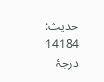حدیث: 14184
درجۂ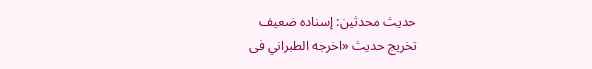حدیث محدثین: إسنادہ ضعیف
تخریج حدیث «اخرجه الطبراني فى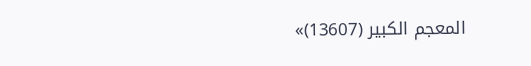المعجم الكبير (13607)»